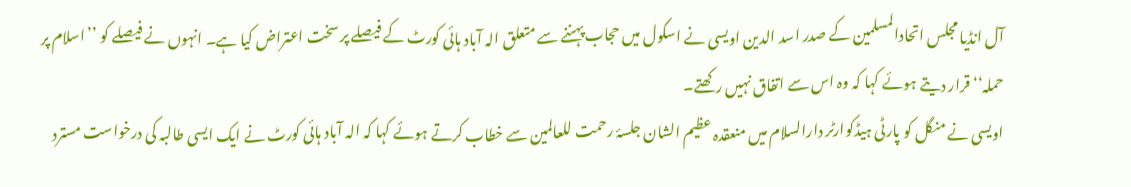آل انڈیا مجلس اتحادالمسلمین کے صدر اسد الدین اویسی نے اسکول میں حجاب پہننے سے متعلق الہ آباد ہائی کورٹ کے فیصلے پر سخت اعتراض کیا ہے۔ انہوں نے فیصلے کو ’’اسلام پر حملہ‘‘ قرار دیتے ہوئے کہا کہ وہ اس سے اتفاق نہیں رکھتے۔
اویسی نے منگل کو پارٹی ہیڈکوارٹر دارالسلام میں منعقدہ عظیم الشان جلسۂ رحمت للعالمین سے خطاب کرتے ہوئے کہا کہ الہ آباد ہائی کورٹ نے ایک ایسی طالبہ کی درخواست مسترد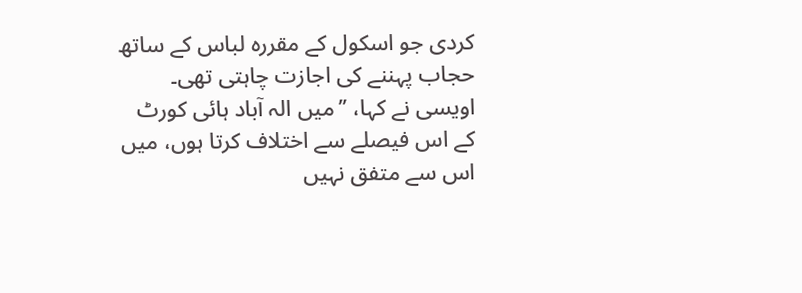کردی جو اسکول کے مقررہ لباس کے ساتھ حجاب پہننے کی اجازت چاہتی تھی۔
اویسی نے کہا، ’’میں الہ آباد ہائی کورٹ کے اس فیصلے سے اختلاف کرتا ہوں، میں اس سے متفق نہیں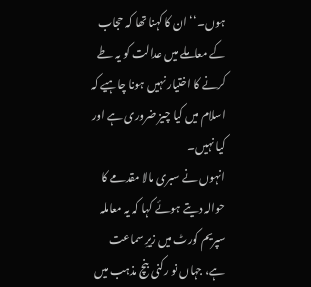ہوں۔‘‘ ان کا کہنا تھا کہ حجاب کے معاملے میں عدالت کو یہ طے کرنے کا اختیار نہیں ہونا چاہیے کہ اسلام میں کیا چیز ضروری ہے اور کیا نہیں۔
انہوں نے سبری مالا مقدمے کا حوالہ دیتے ہوئے کہا کہ یہ معاملہ سپریم کورٹ میں زیرِ سماعت ہے، جہاں نو رکنی بنچ مذہب میں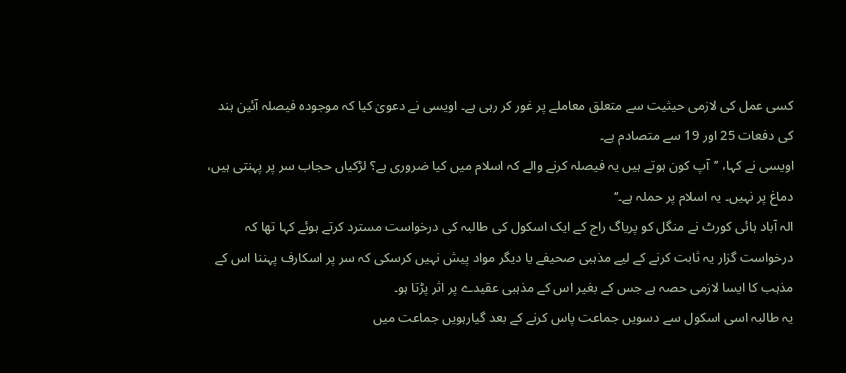کسی عمل کی لازمی حیثیت سے متعلق معاملے پر غور کر رہی ہے۔ اویسی نے دعویٰ کیا کہ موجودہ فیصلہ آئین ہند کی دفعات 25 اور 19 سے متصادم ہے۔
اویسی نے کہا، ’’آپ کون ہوتے ہیں یہ فیصلہ کرنے والے کہ اسلام میں کیا ضروری ہے؟ لڑکیاں حجاب سر پر پہنتی ہیں، دماغ پر نہیں۔ یہ اسلام پر حملہ ہے۔‘‘
الہ آباد ہائی کورٹ نے منگل کو پریاگ راج کے ایک اسکول کی طالبہ کی درخواست مسترد کرتے ہوئے کہا تھا کہ درخواست گزار یہ ثابت کرنے کے لیے مذہبی صحیفے یا دیگر مواد پیش نہیں کرسکی کہ سر پر اسکارف پہننا اس کے مذہب کا ایسا لازمی حصہ ہے جس کے بغیر اس کے مذہبی عقیدے پر اثر پڑتا ہو۔
یہ طالبہ اسی اسکول سے دسویں جماعت پاس کرنے کے بعد گیارہویں جماعت میں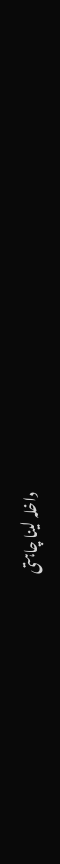داخلہ لینا چاہتی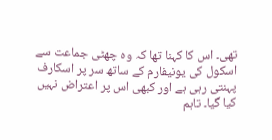تھی۔ اس کا کہنا تھا کہ وہ چھٹی جماعت سے اسکول کی یونیفارم کے ساتھ سر پر اسکارف پہنتی رہی ہے اور کبھی اس پر اعتراض نہیں کیا گیا۔ تاہم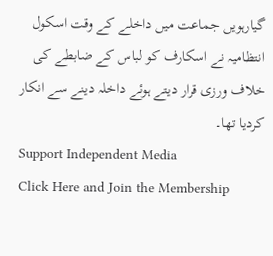گیارہویں جماعت میں داخلے کے وقت اسکول انتظامیہ نے اسکارف کو لباس کے ضابطے کی خلاف ورزی قرار دیتے ہوئے داخلہ دینے سے انکار کردیا تھا۔
Support Independent Media
Click Here and Join the Membership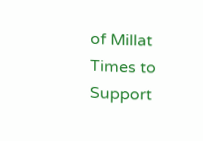of Millat Times to Support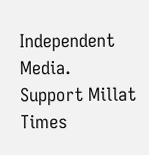Independent Media.
Support Millat Times